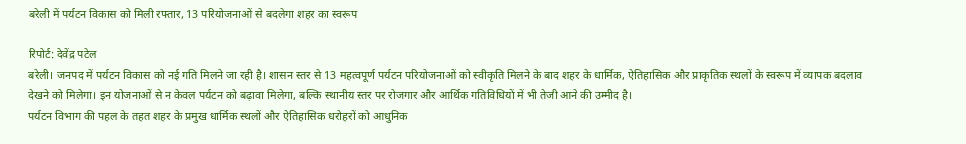बरेली में पर्यटन विकास को मिली रफ्तार, 13 परियोजनाओं से बदलेगा शहर का स्वरूप

रिपोर्ट: देवेंद्र पटेल
बरेली। जनपद में पर्यटन विकास को नई गति मिलने जा रही है। शासन स्तर से 13 महत्वपूर्ण पर्यटन परियोजनाओं को स्वीकृति मिलने के बाद शहर के धार्मिक, ऐतिहासिक और प्राकृतिक स्थलों के स्वरूप में व्यापक बदलाव देखने को मिलेगा। इन योजनाओं से न केवल पर्यटन को बढ़ावा मिलेगा, बल्कि स्थानीय स्तर पर रोजगार और आर्थिक गतिविधियों में भी तेजी आने की उम्मीद है।
पर्यटन विभाग की पहल के तहत शहर के प्रमुख धार्मिक स्थलों और ऐतिहासिक धरोहरों को आधुनिक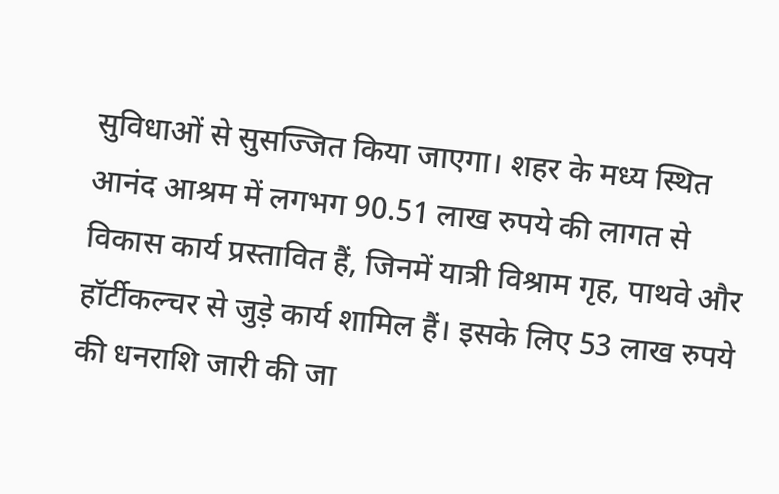सुविधाओं से सुसज्जित किया जाएगा। शहर के मध्य स्थित आनंद आश्रम में लगभग 90.51 लाख रुपये की लागत से विकास कार्य प्रस्तावित हैं, जिनमें यात्री विश्राम गृह, पाथवे और हॉर्टीकल्चर से जुड़े कार्य शामिल हैं। इसके लिए 53 लाख रुपये की धनराशि जारी की जा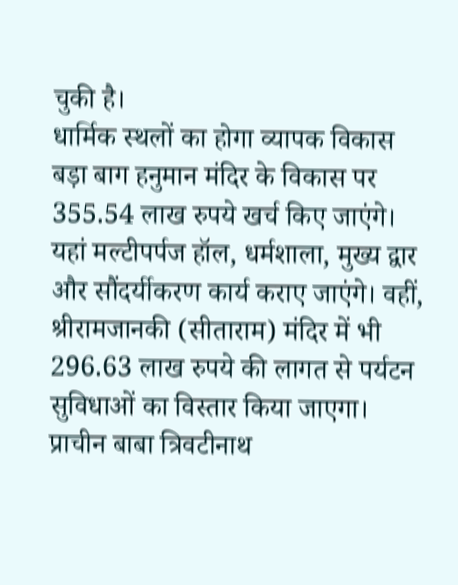चुकी है।
धार्मिक स्थलों का होगा व्यापक विकास
बड़ा बाग हनुमान मंदिर के विकास पर 355.54 लाख रुपये खर्च किए जाएंगे। यहां मल्टीपर्पज हॉल, धर्मशाला, मुख्य द्वार और सौंदर्यीकरण कार्य कराए जाएंगे। वहीं, श्रीरामजानकी (सीताराम) मंदिर में भी 296.63 लाख रुपये की लागत से पर्यटन सुविधाओं का विस्तार किया जाएगा।
प्राचीन बाबा त्रिवटीनाथ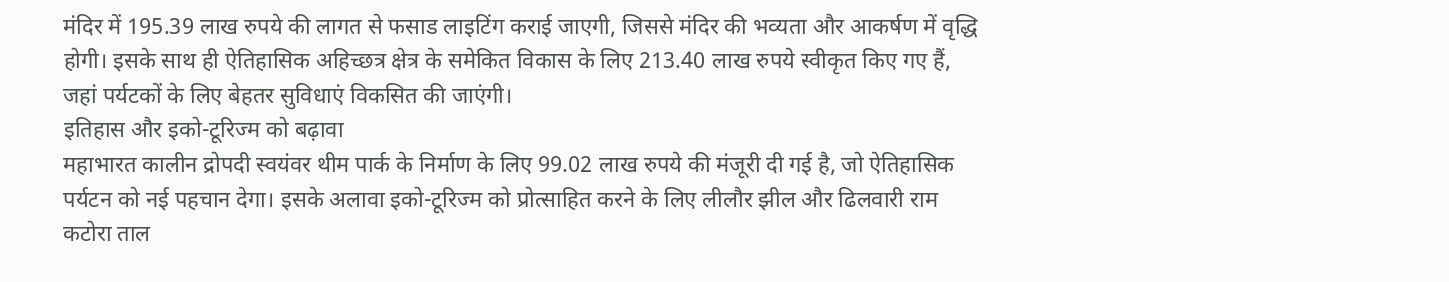मंदिर में 195.39 लाख रुपये की लागत से फसाड लाइटिंग कराई जाएगी, जिससे मंदिर की भव्यता और आकर्षण में वृद्धि होगी। इसके साथ ही ऐतिहासिक अहिच्छत्र क्षेत्र के समेकित विकास के लिए 213.40 लाख रुपये स्वीकृत किए गए हैं, जहां पर्यटकों के लिए बेहतर सुविधाएं विकसित की जाएंगी।
इतिहास और इको-टूरिज्म को बढ़ावा
महाभारत कालीन द्रोपदी स्वयंवर थीम पार्क के निर्माण के लिए 99.02 लाख रुपये की मंजूरी दी गई है, जो ऐतिहासिक पर्यटन को नई पहचान देगा। इसके अलावा इको-टूरिज्म को प्रोत्साहित करने के लिए लीलौर झील और ढिलवारी राम कटोरा ताल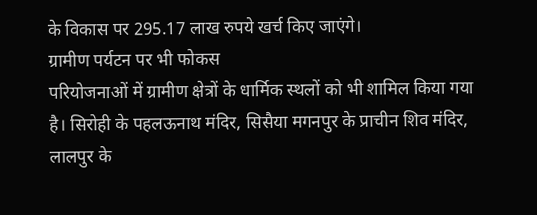के विकास पर 295.17 लाख रुपये खर्च किए जाएंगे।
ग्रामीण पर्यटन पर भी फोकस
परियोजनाओं में ग्रामीण क्षेत्रों के धार्मिक स्थलों को भी शामिल किया गया है। सिरोही के पहलऊनाथ मंदिर, सिसैया मगनपुर के प्राचीन शिव मंदिर, लालपुर के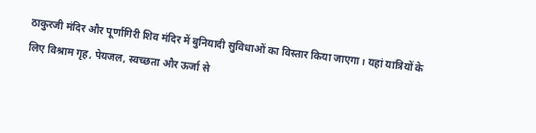ठाकुरजी मंदिर और पूर्णागिरी शिव मंदिर में बुनियादी सुविधाओं का विस्तार किया जाएगा। यहां यात्रियों के लिए विश्राम गृह, पेयजल, स्वच्छता और ऊर्जा से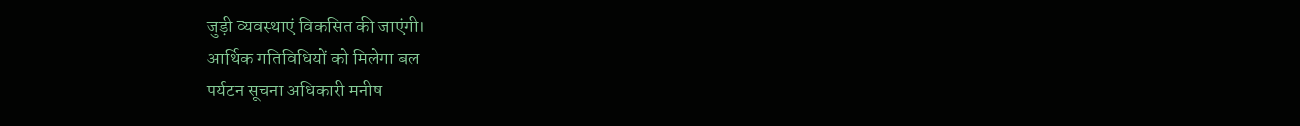जुड़ी व्यवस्थाएं विकसित की जाएंगी।
आर्थिक गतिविधियों को मिलेगा बल
पर्यटन सूचना अधिकारी मनीष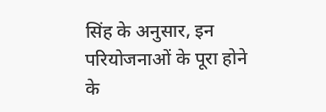सिंह के अनुसार, इन परियोजनाओं के पूरा होने के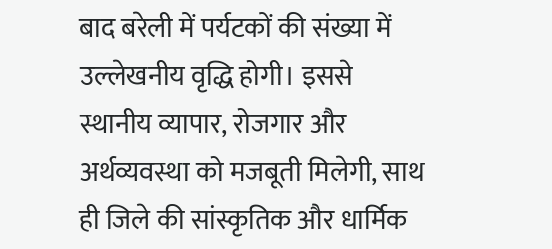बाद बरेली में पर्यटकों की संख्या में उल्लेखनीय वृद्धि होगी। इससे स्थानीय व्यापार, रोजगार और अर्थव्यवस्था को मजबूती मिलेगी, साथ ही जिले की सांस्कृतिक और धार्मिक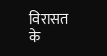विरासत के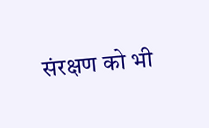संरक्षण को भी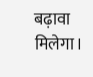बढ़ावा मिलेगा।